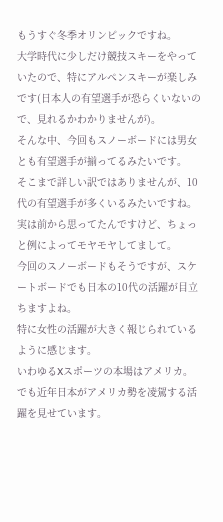もうすぐ冬季オリンピックですね。
大学時代に少しだけ競技スキーをやっていたので、特にアルペンスキーが楽しみです(日本人の有望選手が恐らくいないので、見れるかわかりませんが)。
そんな中、今回もスノーボードには男女とも有望選手が揃ってるみたいです。
そこまで詳しい訳ではありませんが、10代の有望選手が多くいるみたいですね。
実は前から思ってたんですけど、ちょっと例によってモヤモヤしてまして。
今回のスノーボードもそうですが、スケートボードでも日本の10代の活躍が目立ちますよね。
特に女性の活躍が大きく報じられているように感じます。
いわゆるXスポーツの本場はアメリカ。
でも近年日本がアメリカ勢を凌駕する活躍を見せています。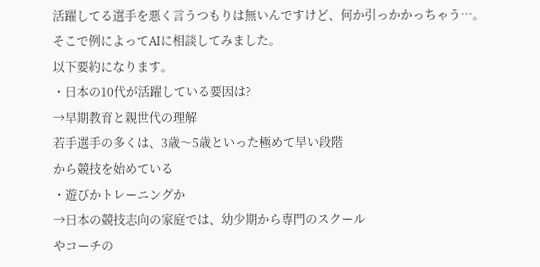活躍してる選手を悪く言うつもりは無いんですけど、何か引っかかっちゃう…。
そこで例によってAIに相談してみました。
以下要約になります。
・日本の10代が活躍している要因は?
→早期教育と親世代の理解
若手選手の多くは、3歳〜5歳といった極めて早い段階
から競技を始めている
・遊びかトレーニングか
→日本の競技志向の家庭では、幼少期から専門のスクール
やコーチの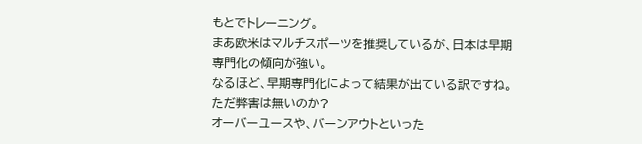もとでトレーニング。
まあ欧米はマルチスポーツを推奨しているが、日本は早期
専門化の傾向が強い。
なるほど、早期専門化によって結果が出ている訳ですね。
ただ弊害は無いのか?
オーバーユースや、バーンアウトといった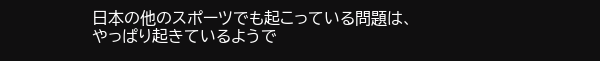日本の他のスポーツでも起こっている問題は、やっぱり起きているようで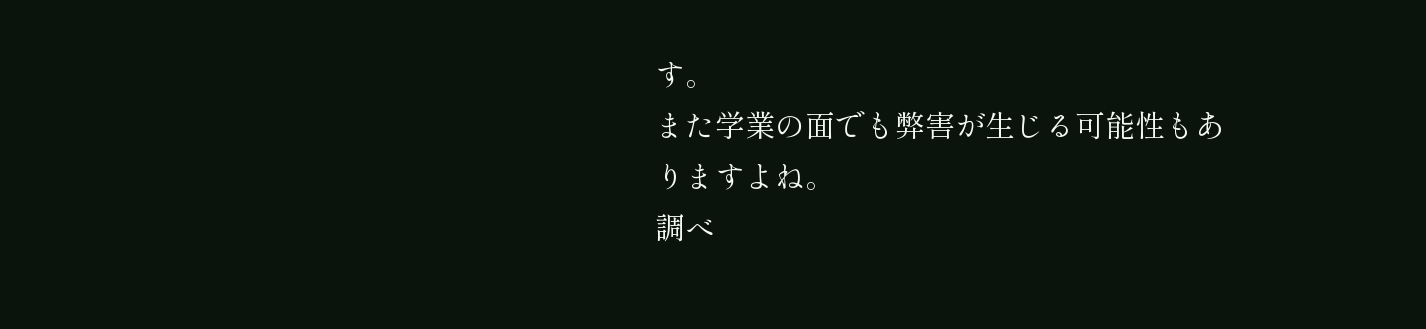す。
また学業の面でも弊害が生じる可能性もありますよね。
調べ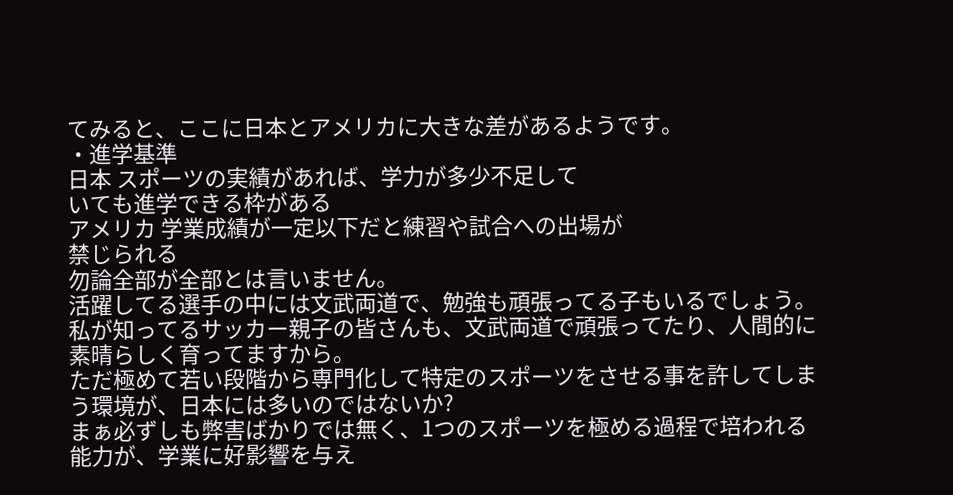てみると、ここに日本とアメリカに大きな差があるようです。
・進学基準
日本 スポーツの実績があれば、学力が多少不足して
いても進学できる枠がある
アメリカ 学業成績が一定以下だと練習や試合への出場が
禁じられる
勿論全部が全部とは言いません。
活躍してる選手の中には文武両道で、勉強も頑張ってる子もいるでしょう。
私が知ってるサッカー親子の皆さんも、文武両道で頑張ってたり、人間的に素晴らしく育ってますから。
ただ極めて若い段階から専門化して特定のスポーツをさせる事を許してしまう環境が、日本には多いのではないか?
まぁ必ずしも弊害ばかりでは無く、1つのスポーツを極める過程で培われる能力が、学業に好影響を与え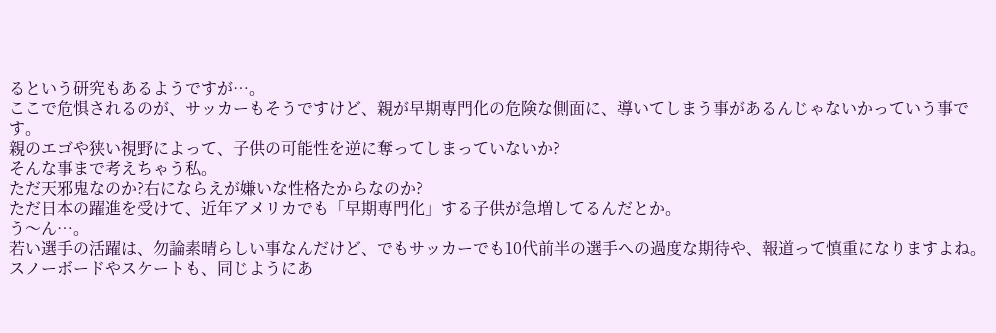るという研究もあるようですが…。
ここで危惧されるのが、サッカーもそうですけど、親が早期専門化の危険な側面に、導いてしまう事があるんじゃないかっていう事です。
親のエゴや狭い視野によって、子供の可能性を逆に奪ってしまっていないか?
そんな事まで考えちゃう私。
ただ天邪鬼なのか?右にならえが嫌いな性格たからなのか?
ただ日本の躍進を受けて、近年アメリカでも「早期専門化」する子供が急増してるんだとか。
う〜ん…。
若い選手の活躍は、勿論素晴らしい事なんだけど、でもサッカーでも10代前半の選手への過度な期待や、報道って慎重になりますよね。
スノーボードやスケートも、同じようにあ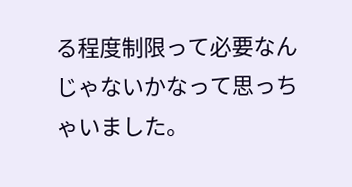る程度制限って必要なんじゃないかなって思っちゃいました。